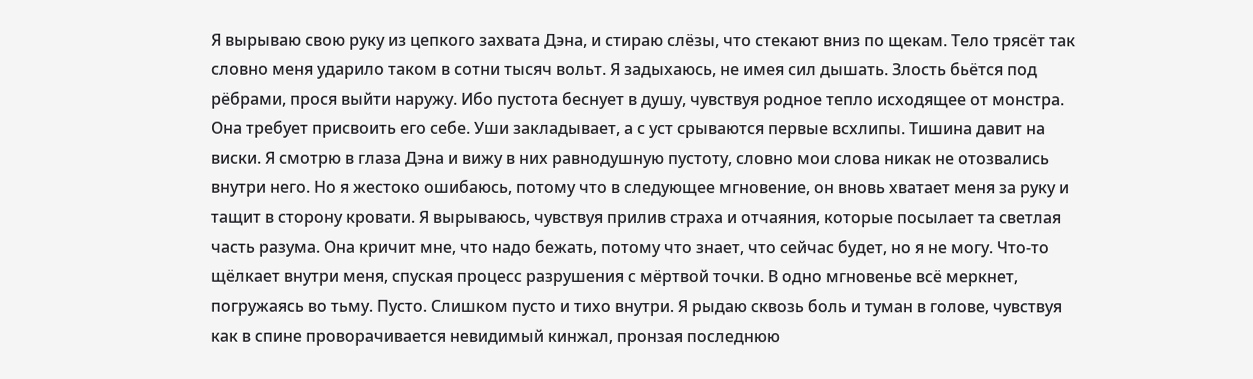Я вырываю свою руку из цепкого захвата Дэна, и стираю слёзы, что стекают вниз по щекам. Тело трясёт так словно меня ударило таком в сотни тысяч вольт. Я задыхаюсь, не имея сил дышать. Злость бьётся под рёбрами, прося выйти наружу. Ибо пустота беснует в душу, чувствуя родное тепло исходящее от монстра. Она требует присвоить его себе. Уши закладывает, а с уст срываются первые всхлипы. Тишина давит на виски. Я смотрю в глаза Дэна и вижу в них равнодушную пустоту, словно мои слова никак не отозвались внутри него. Но я жестоко ошибаюсь, потому что в следующее мгновение, он вновь хватает меня за руку и тащит в сторону кровати. Я вырываюсь, чувствуя прилив страха и отчаяния, которые посылает та светлая часть разума. Она кричит мне, что надо бежать, потому что знает, что сейчас будет, но я не могу. Что-то щёлкает внутри меня, спуская процесс разрушения с мёртвой точки. В одно мгновенье всё меркнет, погружаясь во тьму. Пусто. Слишком пусто и тихо внутри. Я рыдаю сквозь боль и туман в голове, чувствуя как в спине проворачивается невидимый кинжал, пронзая последнюю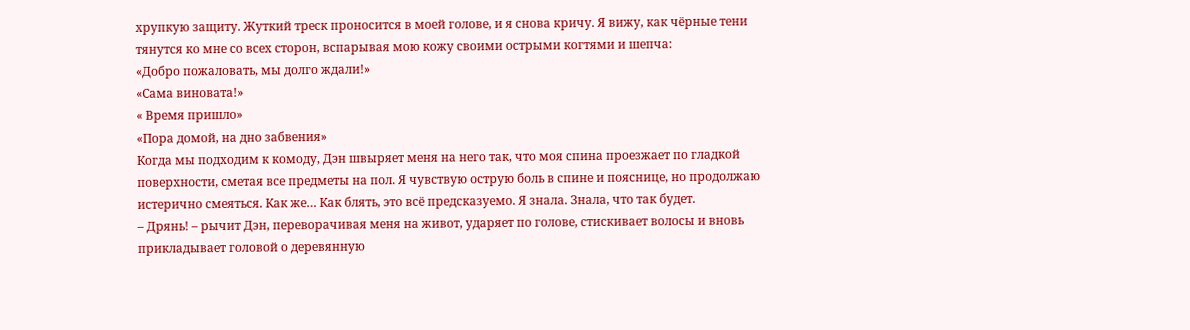хрупкую защиту. Жуткий треск проносится в моей голове, и я снова кричу. Я вижу, как чёрные тени тянутся ко мне со всех сторон, вспарывая мою кожу своими острыми когтями и шепча:
«Добро пожаловать, мы долго ждали!»
«Сама виновата!»
« Время пришло»
«Пора домой, на дно забвения»
Когда мы подходим к комоду, Дэн швыряет меня на него так, что моя спина проезжает по гладкой поверхности, сметая все предметы на пол. Я чувствую острую боль в спине и пояснице, но продолжаю истерично смеяться. Как же… Как блять, это всё предсказуемо. Я знала. Знала, что так будет.
– Дрянь! – рычит Дэн, переворачивая меня на живот, ударяет по голове, стискивает волосы и вновь прикладывает головой о деревянную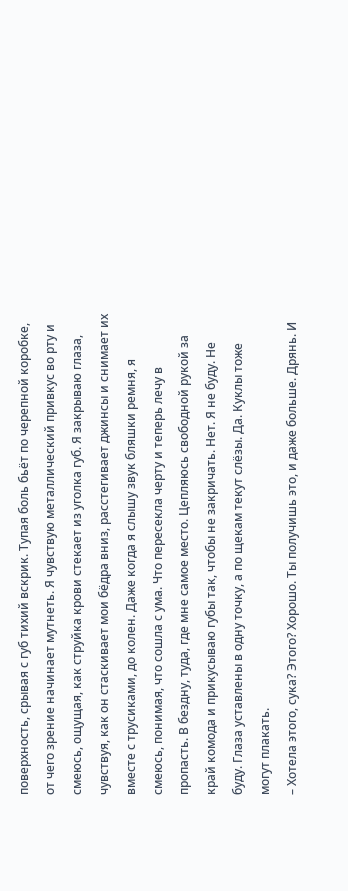поверхность, срывая с губ тихий вскрик. Тупая боль бьёт по черепной коробке, от чего зрение начинает мутнеть. Я чувствую металлический привкус во рту и смеюсь, ощущая, как струйка крови стекает из уголка губ. Я закрываю глаза, чувствуя, как он стаскивает мои бёдра вниз, расстегивает джинсы и снимает их вместе с трусиками, до колен. Даже когда я слышу звук бляшки ремня, я смеюсь, понимая, что сошла с ума. Что пересекла черту и теперь лечу в пропасть. В бездну, туда, где мне самое место. Цепляюсь свободной рукой за край комода и прикусываю губы так, чтобы не закричать. Нет. Я не буду. Не буду. Глаза уставлены в одну точку, а по щекам текут слёзы. Да. Куклы тоже могут плакать.
– Хотела этого, сука? Этого? Хорошо. Ты получишь это, и даже больше. Дрянь. И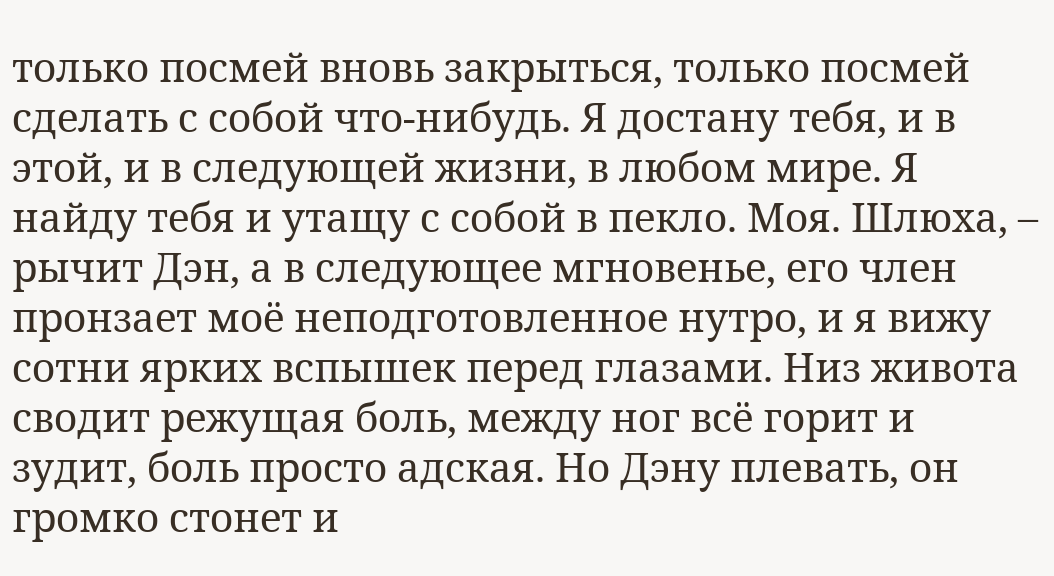только посмей вновь закрыться, только посмей сделать с собой что-нибудь. Я достану тебя, и в этой, и в следующей жизни, в любом мире. Я найду тебя и утащу с собой в пекло. Моя. Шлюха, – рычит Дэн, а в следующее мгновенье, его член пронзает моё неподготовленное нутро, и я вижу сотни ярких вспышек перед глазами. Низ живота сводит режущая боль, между ног всё горит и зудит, боль просто адская. Но Дэну плевать, он громко стонет и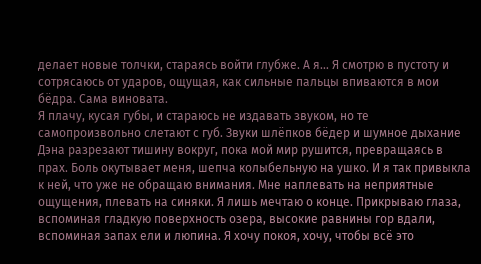делает новые толчки, стараясь войти глубже. А я… Я смотрю в пустоту и сотрясаюсь от ударов, ощущая, как сильные пальцы впиваются в мои бёдра. Сама виновата.
Я плачу, кусая губы, и стараюсь не издавать звуком, но те самопроизвольно слетают с губ. Звуки шлёпков бёдер и шумное дыхание Дэна разрезают тишину вокруг, пока мой мир рушится, превращаясь в прах. Боль окутывает меня, шепча колыбельную на ушко. И я так привыкла к ней, что уже не обращаю внимания. Мне наплевать на неприятные ощущения, плевать на синяки. Я лишь мечтаю о конце. Прикрываю глаза, вспоминая гладкую поверхность озера, высокие равнины гор вдали, вспоминая запах ели и люпина. Я хочу покоя, хочу, чтобы всё это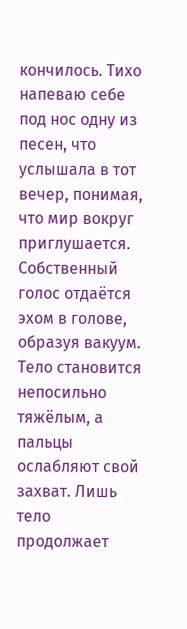кончилось. Тихо напеваю себе под нос одну из песен, что услышала в тот вечер, понимая, что мир вокруг приглушается. Собственный голос отдаётся эхом в голове, образуя вакуум. Тело становится непосильно тяжёлым, а пальцы ослабляют свой захват. Лишь тело продолжает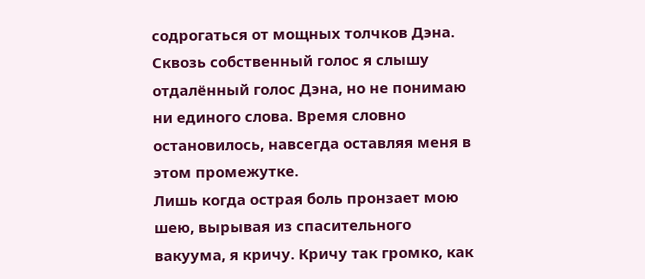содрогаться от мощных толчков Дэна.
Сквозь собственный голос я слышу отдалённый голос Дэна, но не понимаю ни единого слова. Время словно остановилось, навсегда оставляя меня в этом промежутке.
Лишь когда острая боль пронзает мою шею, вырывая из спасительного вакуума, я кричу. Кричу так громко, как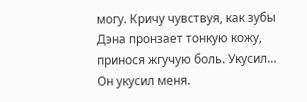могу. Кричу чувствуя, как зубы Дэна пронзает тонкую кожу, принося жгучую боль. Укусил… Он укусил меня.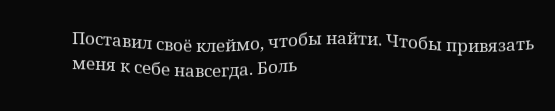Поставил своё клеймо, чтобы найти. Чтобы привязать меня к себе навсегда. Боль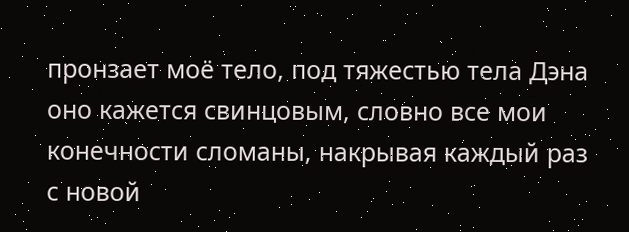пронзает моё тело, под тяжестью тела Дэна оно кажется свинцовым, словно все мои конечности сломаны, накрывая каждый раз с новой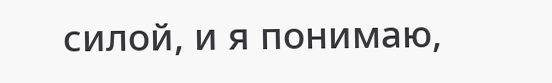силой, и я понимаю,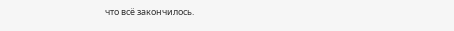что всё закончилось.